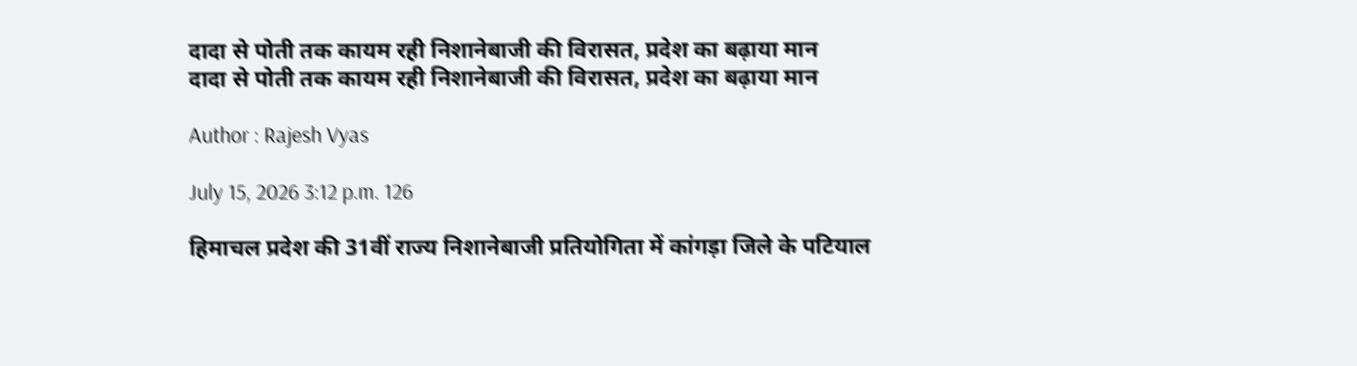दादा से पोती तक कायम रही निशानेबाजी की विरासत, प्रदेश का बढ़ाया मान
दादा से पोती तक कायम रही निशानेबाजी की विरासत, प्रदेश का बढ़ाया मान

Author : Rajesh Vyas

July 15, 2026 3:12 p.m. 126

हिमाचल प्रदेश की 31वीं राज्य निशानेबाजी प्रतियोगिता में कांगड़ा जिले के पटियाल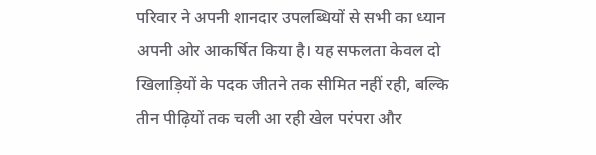परिवार ने अपनी शानदार उपलब्धियों से सभी का ध्यान अपनी ओर आकर्षित किया है। यह सफलता केवल दो खिलाड़ियों के पदक जीतने तक सीमित नहीं रही, बल्कि तीन पीढ़ियों तक चली आ रही खेल परंपरा और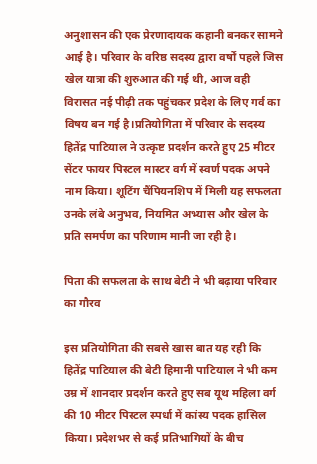अनुशासन की एक प्रेरणादायक कहानी बनकर सामने आई है। परिवार के वरिष्ठ सदस्य द्वारा वर्षों पहले जिस खेल यात्रा की शुरुआत की गई थी, आज वही विरासत नई पीढ़ी तक पहुंचकर प्रदेश के लिए गर्व का विषय बन गई है।प्रतियोगिता में परिवार के सदस्य हितेंद्र पाटियाल ने उत्कृष्ट प्रदर्शन करते हुए 25 मीटर सेंटर फायर पिस्टल मास्टर वर्ग में स्वर्ण पदक अपने नाम किया। शूटिंग चैंपियनशिप में मिली यह सफलता उनके लंबे अनुभव, नियमित अभ्यास और खेल के प्रति समर्पण का परिणाम मानी जा रही है।

पिता की सफलता के साथ बेटी ने भी बढ़ाया परिवार का गौरव

इस प्रतियोगिता की सबसे खास बात यह रही कि हितेंद्र पाटियाल की बेटी हिमानी पाटियाल ने भी कम उम्र में शानदार प्रदर्शन करते हुए सब यूथ महिला वर्ग की 10 मीटर पिस्टल स्पर्धा में कांस्य पदक हासिल किया। प्रदेशभर से कई प्रतिभागियों के बीच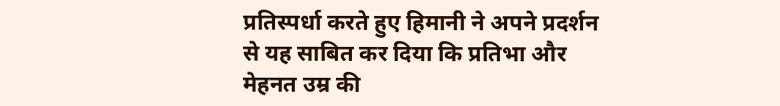प्रतिस्पर्धा करते हुए हिमानी ने अपने प्रदर्शन से यह साबित कर दिया कि प्रतिभा और मेहनत उम्र की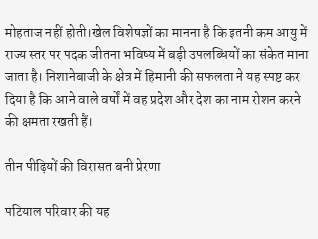मोहताज नहीं होती।खेल विशेषज्ञों का मानना है कि इतनी कम आयु में राज्य स्तर पर पदक जीतना भविष्य में बड़ी उपलब्धियों का संकेत माना जाता है। निशानेबाजी के क्षेत्र में हिमानी की सफलता ने यह स्पष्ट कर दिया है कि आने वाले वर्षों में वह प्रदेश और देश का नाम रोशन करने की क्षमता रखती हैं।

तीन पीढ़ियों की विरासत बनी प्रेरणा

पटियाल परिवार की यह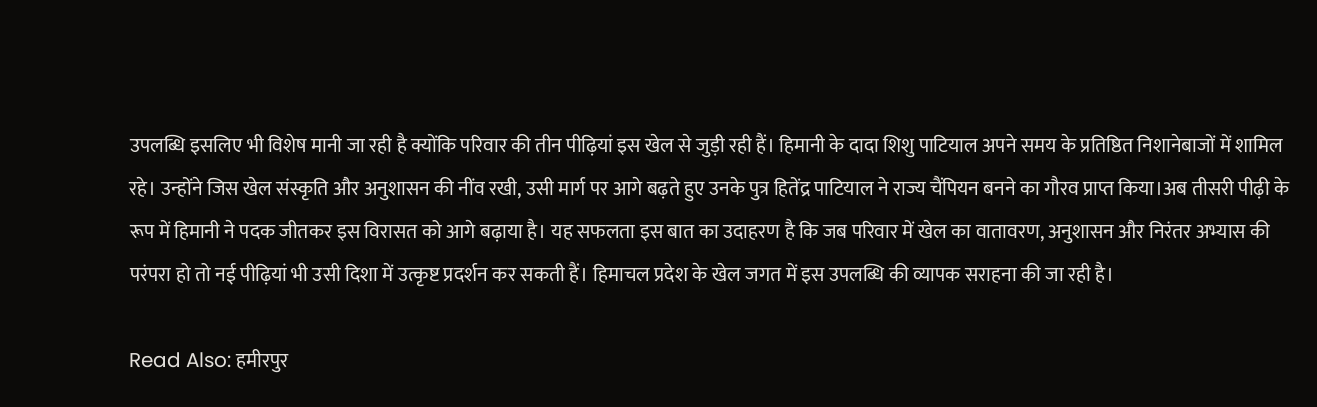उपलब्धि इसलिए भी विशेष मानी जा रही है क्योंकि परिवार की तीन पीढ़ियां इस खेल से जुड़ी रही हैं। हिमानी के दादा शिशु पाटियाल अपने समय के प्रतिष्ठित निशानेबाजों में शामिल रहे। उन्होंने जिस खेल संस्कृति और अनुशासन की नींव रखी, उसी मार्ग पर आगे बढ़ते हुए उनके पुत्र हितेंद्र पाटियाल ने राज्य चैंपियन बनने का गौरव प्राप्त किया।अब तीसरी पीढ़ी के रूप में हिमानी ने पदक जीतकर इस विरासत को आगे बढ़ाया है। यह सफलता इस बात का उदाहरण है कि जब परिवार में खेल का वातावरण, अनुशासन और निरंतर अभ्यास की परंपरा हो तो नई पीढ़ियां भी उसी दिशा में उत्कृष्ट प्रदर्शन कर सकती हैं। हिमाचल प्रदेश के खेल जगत में इस उपलब्धि की व्यापक सराहना की जा रही है।

Read Also: हमीरपुर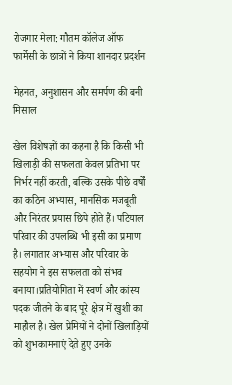रोजगार मेला: गौतम कॉलेज ऑफ फार्मेसी के छात्रों ने किया शानदार प्रदर्शन

मेहनत, अनुशासन और समर्पण की बनी मिसाल

खेल विशेषज्ञों का कहना है कि किसी भी खिलाड़ी की सफलता केवल प्रतिभा पर निर्भर नहीं करती, बल्कि उसके पीछे वर्षों का कठिन अभ्यास, मानसिक मजबूती और निरंतर प्रयास छिपे होते हैं। पटियाल परिवार की उपलब्धि भी इसी का प्रमाण है। लगातार अभ्यास और परिवार के सहयोग ने इस सफलता को संभव बनाया।प्रतियोगिता में स्वर्ण और कांस्य पदक जीतने के बाद पूरे क्षेत्र में खुशी का माहौल है। खेल प्रेमियों ने दोनों खिलाड़ियों को शुभकामनाएं देते हुए उनके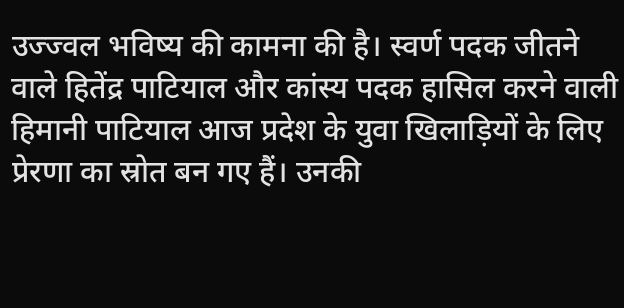उज्ज्वल भविष्य की कामना की है। स्वर्ण पदक जीतने वाले हितेंद्र पाटियाल और कांस्य पदक हासिल करने वाली हिमानी पाटियाल आज प्रदेश के युवा खिलाड़ियों के लिए प्रेरणा का स्रोत बन गए हैं। उनकी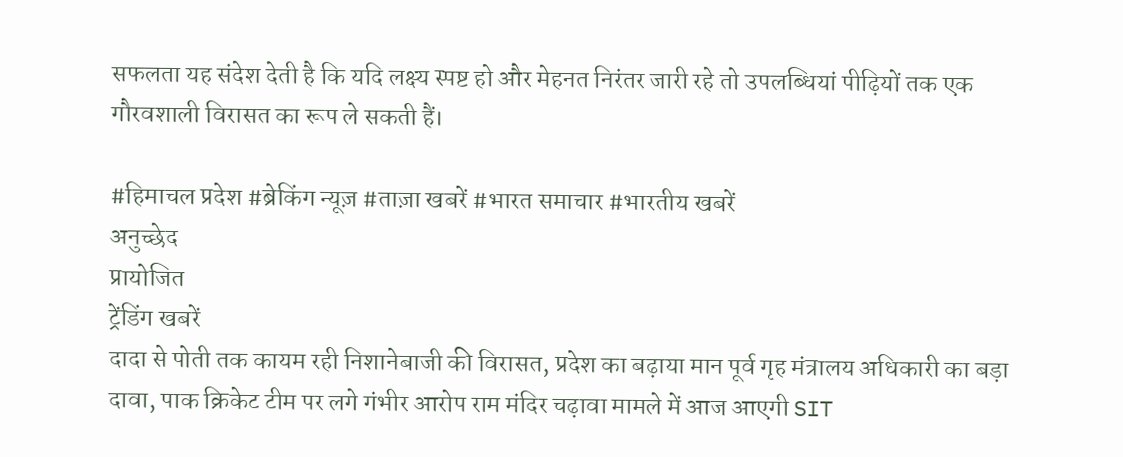सफलता यह संदेश देती है कि यदि लक्ष्य स्पष्ट हो और मेहनत निरंतर जारी रहे तो उपलब्धियां पीढ़ियों तक एक गौरवशाली विरासत का रूप ले सकती हैं।

#हिमाचल प्रदेश #ब्रेकिंग न्यूज़ #ताज़ा खबरें #भारत समाचार #भारतीय खबरें
अनुच्छेद
प्रायोजित
ट्रेंडिंग खबरें
दादा से पोती तक कायम रही निशानेबाजी की विरासत, प्रदेश का बढ़ाया मान पूर्व गृह मंत्रालय अधिकारी का बड़ा दावा, पाक क्रिकेट टीम पर लगे गंभीर आरोप राम मंदिर चढ़ावा मामले में आज आएगी SIT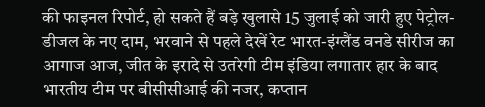की फाइनल रिपोर्ट, हो सकते हैं बड़े खुलासे 15 जुलाई को जारी हुए पेट्रोल-डीजल के नए दाम, भरवाने से पहले देखें रेट भारत-इंग्लैंड वनडे सीरीज का आगाज आज, जीत के इरादे से उतरेगी टीम इंडिया लगातार हार के बाद भारतीय टीम पर बीसीसीआई की नजर, कप्तान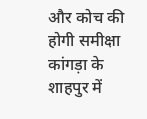और कोच की होगी समीक्षा कांगड़ा के शाहपुर में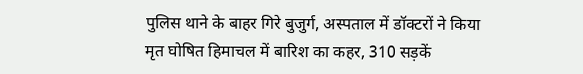पुलिस थाने के बाहर गिरे बुजुर्ग, अस्पताल में डॉक्टरों ने किया मृत घोषित हिमाचल में बारिश का कहर, 310 सड़कें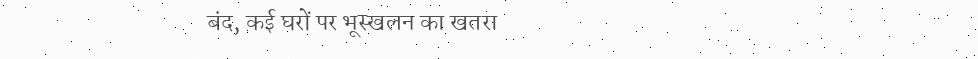बंद, कई घरों पर भूस्खलन का खतरा